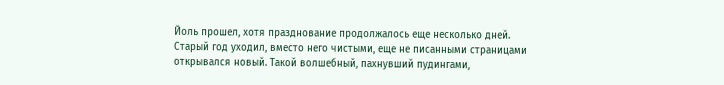Йоль прошел, хотя празднование продолжалось еще несколько дней. Старый год уходил, вместо него чистыми, еще не писанными страницами открывался новый. Такой волшебный, пахнувший пудингами,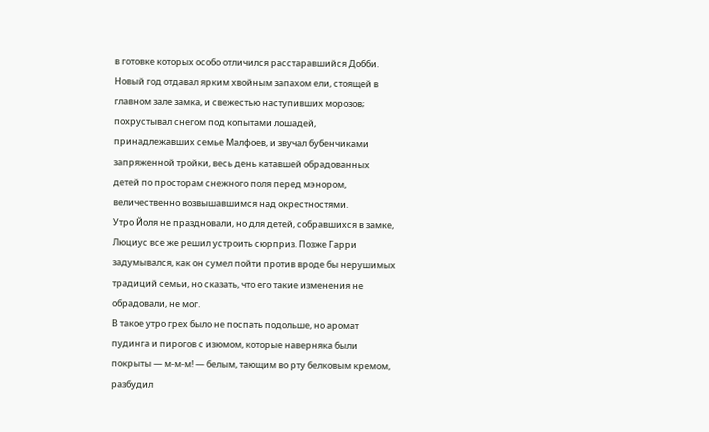в готовке которых особо отличился расстаравшийся Добби. Новый год отдавал ярким хвойным запахом ели, стоящей в главном зале замка, и свежестью наступивших морозов; похрустывал снегом под копытами лошадей, принадлежавших семье Малфоев, и звучал бубенчиками запряженной тройки, весь день катавшей обрадованных детей по просторам снежного поля перед мэнором, величественно возвышавшимся над окрестностями.
Утро Йоля не праздновали, но для детей, собравшихся в замке, Люциус все же решил устроить сюрприз. Позже Гарри задумывался, как он сумел пойти против вроде бы нерушимых традиций семьи, но сказать, что его такие изменения не обрадовали, не мог.
В такое утро грех было не поспать подольше, но аромат пудинга и пирогов с изюмом, которые наверняка были покрыты — м-м-м! — белым, тающим во рту белковым кремом, разбудил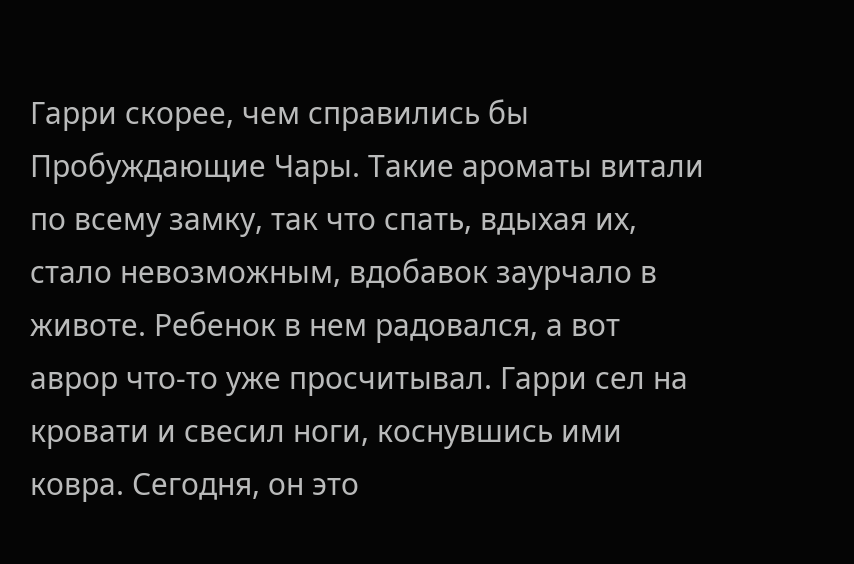Гарри скорее, чем справились бы Пробуждающие Чары. Такие ароматы витали по всему замку, так что спать, вдыхая их, стало невозможным, вдобавок заурчало в животе. Ребенок в нем радовался, а вот аврор что-то уже просчитывал. Гарри сел на кровати и свесил ноги, коснувшись ими ковра. Сегодня, он это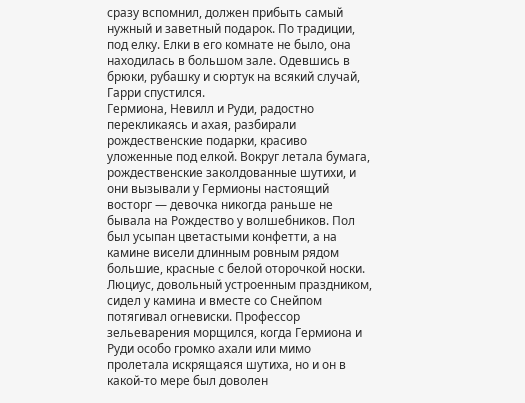сразу вспомнил, должен прибыть самый нужный и заветный подарок. По традиции, под елку. Елки в его комнате не было, она находилась в большом зале. Одевшись в брюки, рубашку и сюртук на всякий случай, Гарри спустился.
Гермиона, Невилл и Руди, радостно перекликаясь и ахая, разбирали рождественские подарки, красиво уложенные под елкой. Вокруг летала бумага, рождественские заколдованные шутихи, и они вызывали у Гермионы настоящий восторг — девочка никогда раньше не бывала на Рождество у волшебников. Пол был усыпан цветастыми конфетти, а на камине висели длинным ровным рядом большие, красные с белой оторочкой носки. Люциус, довольный устроенным праздником, сидел у камина и вместе со Снейпом потягивал огневиски. Профессор зельеварения морщился, когда Гермиона и Руди особо громко ахали или мимо пролетала искрящаяся шутиха, но и он в какой-то мере был доволен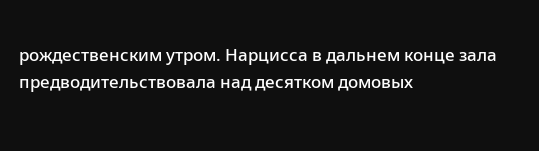рождественским утром. Нарцисса в дальнем конце зала предводительствовала над десятком домовых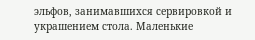эльфов, занимавшихся сервировкой и украшением стола. Маленькие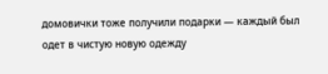домовички тоже получили подарки — каждый был одет в чистую новую одежду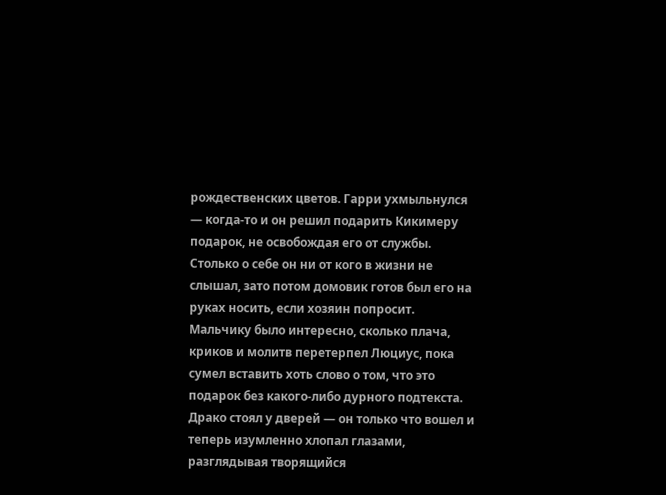рождественских цветов. Гарри ухмыльнулся — когда-то и он решил подарить Кикимеру подарок, не освобождая его от службы. Столько о себе он ни от кого в жизни не слышал, зато потом домовик готов был его на руках носить, если хозяин попросит. Мальчику было интересно, сколько плача, криков и молитв перетерпел Люциус, пока сумел вставить хоть слово о том, что это подарок без какого-либо дурного подтекста.
Драко стоял у дверей — он только что вошел и теперь изумленно хлопал глазами, разглядывая творящийся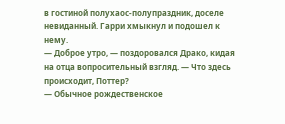в гостиной полухаос-полупраздник, доселе невиданный. Гарри хмыкнул и подошел к нему.
— Доброе утро, — поздоровался Драко, кидая на отца вопросительный взгляд. — Что здесь происходит, Поттер?
— Обычное рождественское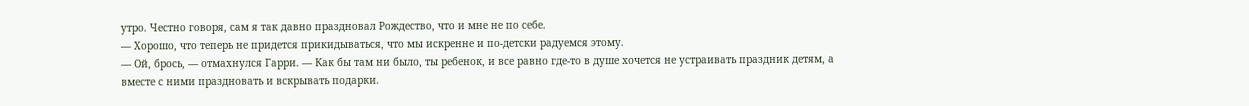утро. Честно говоря, сам я так давно праздновал Рождество, что и мне не по себе.
— Хорошо, что теперь не придется прикидываться, что мы искренне и по-детски радуемся этому.
— Ой, брось, — отмахнулся Гарри. — Как бы там ни было, ты ребенок, и все равно где-то в душе хочется не устраивать праздник детям, а вместе с ними праздновать и вскрывать подарки.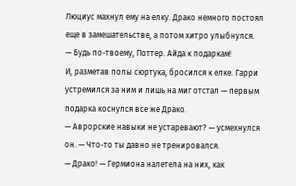Люциус махнул ему на елку. Драко немного постоял еще в замешательстве, а потом хитро улыбнулся.
— Будь по-твоему, Поттер. Айда к подаркам!
И, разметав полы сюртука, бросился к елке. Гарри устремился за ним и лишь на миг отстал — первым подарка коснулся все же Драко.
— Аврорские навыки не устаревают? — усмехнулся он. — Что-то ты давно не тренировался.
— Драко! — Гермиона налетела на них, как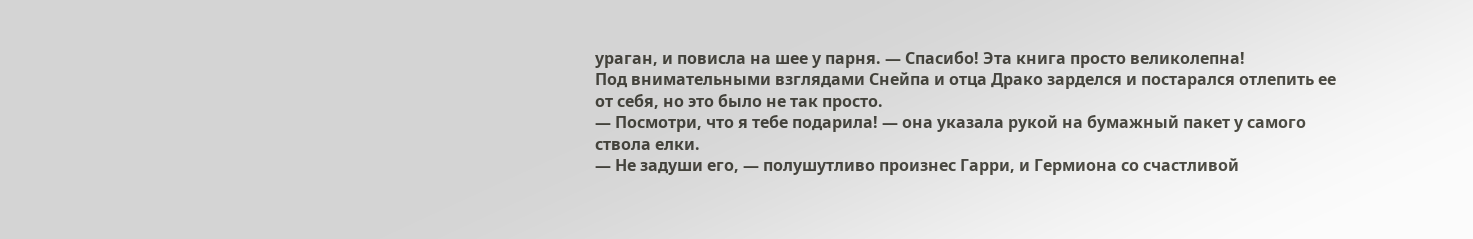ураган, и повисла на шее у парня. — Спасибо! Эта книга просто великолепна!
Под внимательными взглядами Снейпа и отца Драко зарделся и постарался отлепить ее от себя, но это было не так просто.
— Посмотри, что я тебе подарила! — она указала рукой на бумажный пакет у самого ствола елки.
— Не задуши его, — полушутливо произнес Гарри, и Гермиона со счастливой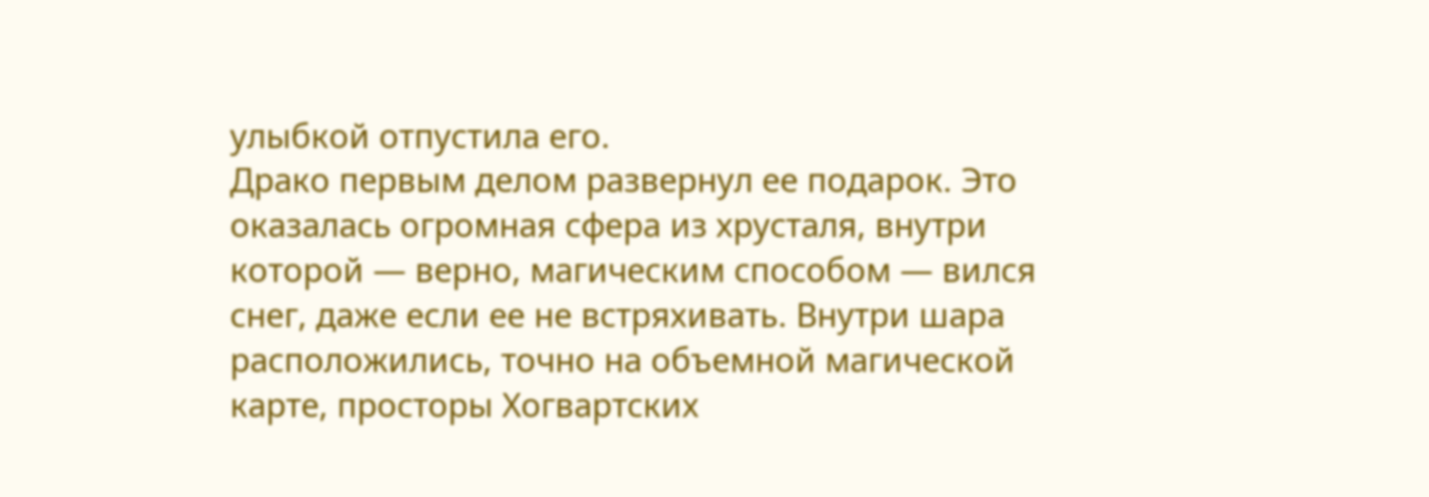улыбкой отпустила его.
Драко первым делом развернул ее подарок. Это оказалась огромная сфера из хрусталя, внутри которой — верно, магическим способом — вился снег, даже если ее не встряхивать. Внутри шара расположились, точно на объемной магической карте, просторы Хогвартских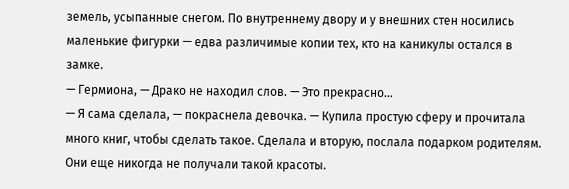земель, усыпанные снегом. По внутреннему двору и у внешних стен носились маленькие фигурки — едва различимые копии тех, кто на каникулы остался в замке.
— Гермиона, — Драко не находил слов. — Это прекрасно…
— Я сама сделала, — покраснела девочка. — Купила простую сферу и прочитала много книг, чтобы сделать такое. Сделала и вторую, послала подарком родителям. Они еще никогда не получали такой красоты.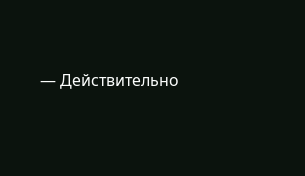— Действительно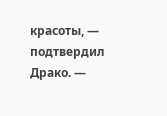красоты, — подтвердил Драко. —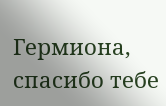Гермиона, спасибо тебе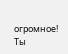огромное! Ты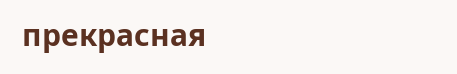прекрасная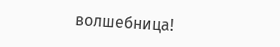волшебница!